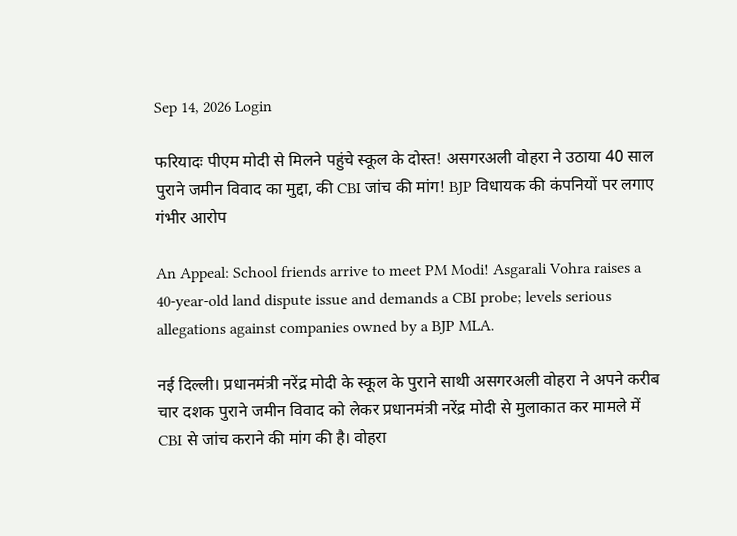Sep 14, 2026 Login

फरियादः पीएम मोदी से मिलने पहुंचे स्कूल के दोस्त! असगरअली वोहरा ने उठाया 40 साल पुराने जमीन विवाद का मुद्दा, की CBI जांच की मांग! BJP विधायक की कंपनियों पर लगाए गंभीर आरोप

An Appeal: School friends arrive to meet PM Modi! Asgarali Vohra raises a 40-year-old land dispute issue and demands a CBI probe; levels serious allegations against companies owned by a BJP MLA.

नई दिल्ली। प्रधानमंत्री नरेंद्र मोदी के स्कूल के पुराने साथी असगरअली वोहरा ने अपने करीब चार दशक पुराने जमीन विवाद को लेकर प्रधानमंत्री नरेंद्र मोदी से मुलाकात कर मामले में CBI से जांच कराने की मांग की है। वोहरा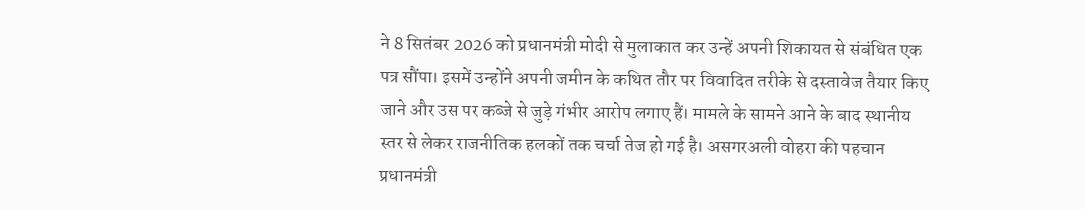ने 8 सितंबर 2026 को प्रधानमंत्री मोदी से मुलाकात कर उन्हें अपनी शिकायत से संबंधित एक पत्र सौंपा। इसमें उन्होंने अपनी जमीन के कथित तौर पर विवादित तरीके से दस्तावेज तैयार किए जाने और उस पर कब्जे से जुड़े गंभीर आरोप लगाए हैं। मामले के सामने आने के बाद स्थानीय स्तर से लेकर राजनीतिक हलकों तक चर्चा तेज हो गई है। असगरअली वोहरा की पहचान प्रधानमंत्री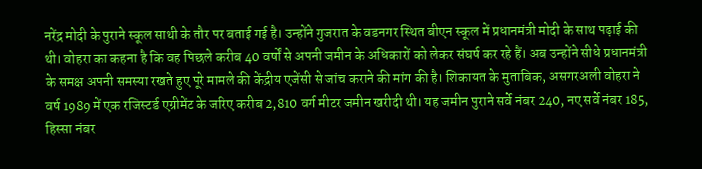नरेंद्र मोदी के पुराने स्कूल साथी के तौर पर बताई गई है। उन्होंने गुजरात के वडनगर स्थित बीएन स्कूल में प्रधानमंत्री मोदी के साथ पढ़ाई की थी। वोहरा का कहना है कि वह पिछले करीब 40 वर्षों से अपनी जमीन के अधिकारों को लेकर संघर्ष कर रहे हैं। अब उन्होंने सीधे प्रधानमंत्री के समक्ष अपनी समस्या रखते हुए पूरे मामले की केंद्रीय एजेंसी से जांच कराने की मांग की है। शिकायत के मुताबिक, असगरअली वोहरा ने वर्ष 1989 में एक रजिस्टर्ड एग्रीमेंट के जरिए करीब 2,810 वर्ग मीटर जमीन खरीदी थी। यह जमीन पुराने सर्वे नंबर 240, नए सर्वे नंबर 185, हिस्सा नंबर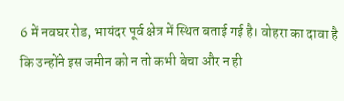6 में नवघर रोड, भायंदर पूर्व क्षेत्र में स्थित बताई गई है। वोहरा का दावा है कि उन्होंने इस जमीन को न तो कभी बेचा और न ही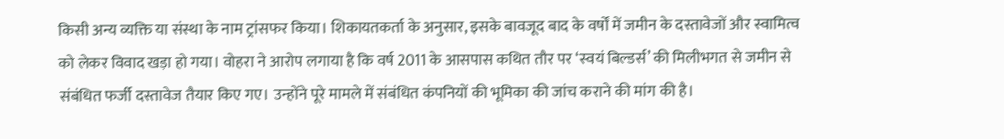किसी अन्य व्यक्ति या संस्था के नाम ट्रांसफर किया। शिकायतकर्ता के अनुसार, इसके बावजूद बाद के वर्षों में जमीन के दस्तावेजों और स्वामित्व को लेकर विवाद खड़ा हो गया। वोहरा ने आरोप लगाया है कि वर्ष 2011 के आसपास कथित तौर पर ‘स्वयं बिल्डर्स’ की मिलीभगत से जमीन से संबंधित फर्जी दस्तावेज तैयार किए गए। उन्होंने पूरे मामले में संबंधित कंपनियों की भूमिका की जांच कराने की मांग की है।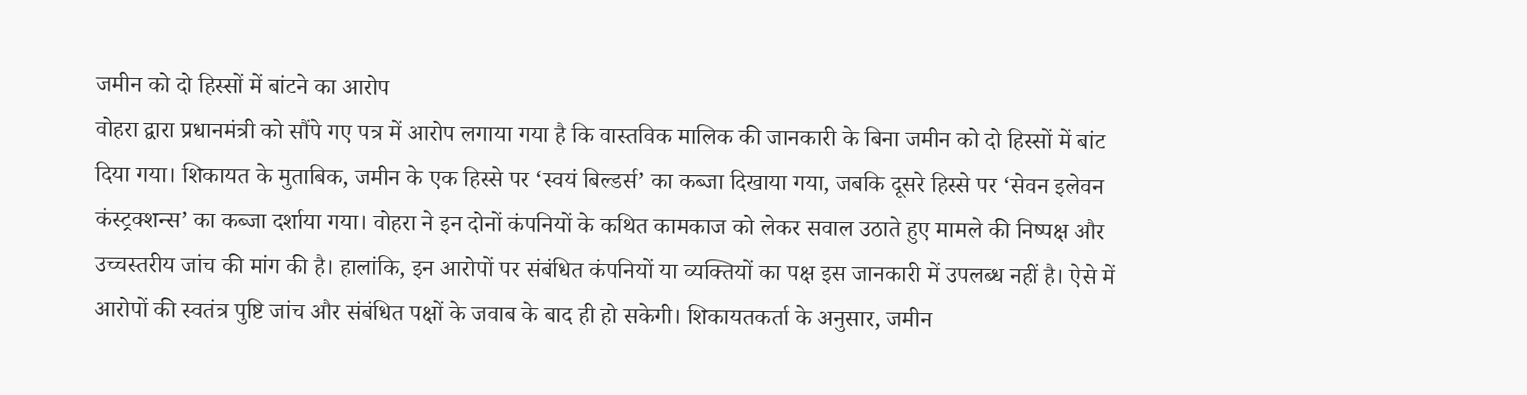जमीन को दो हिस्सों में बांटने का आरोप
वोहरा द्वारा प्रधानमंत्री को सौंपे गए पत्र में आरोप लगाया गया है कि वास्तविक मालिक की जानकारी के बिना जमीन को दो हिस्सों में बांट दिया गया। शिकायत के मुताबिक, जमीन के एक हिस्से पर ‘स्वयं बिल्डर्स’ का कब्जा दिखाया गया, जबकि दूसरे हिस्से पर ‘सेवन इलेवन कंस्ट्रक्शन्स’ का कब्जा दर्शाया गया। वोहरा ने इन दोनों कंपनियों के कथित कामकाज को लेकर सवाल उठाते हुए मामले की निष्पक्ष और उच्चस्तरीय जांच की मांग की है। हालांकि, इन आरोपों पर संबंधित कंपनियों या व्यक्तियों का पक्ष इस जानकारी में उपलब्ध नहीं है। ऐसे में आरोपों की स्वतंत्र पुष्टि जांच और संबंधित पक्षों के जवाब के बाद ही हो सकेगी। शिकायतकर्ता के अनुसार, जमीन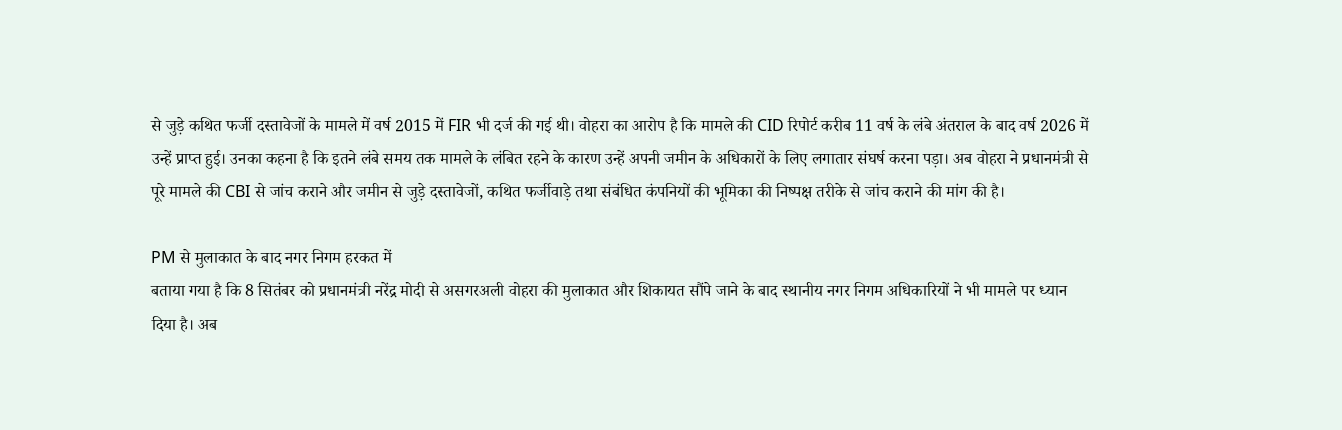से जुड़े कथित फर्जी दस्तावेजों के मामले में वर्ष 2015 में FIR भी दर्ज की गई थी। वोहरा का आरोप है कि मामले की CID रिपोर्ट करीब 11 वर्ष के लंबे अंतराल के बाद वर्ष 2026 में उन्हें प्राप्त हुई। उनका कहना है कि इतने लंबे समय तक मामले के लंबित रहने के कारण उन्हें अपनी जमीन के अधिकारों के लिए लगातार संघर्ष करना पड़ा। अब वोहरा ने प्रधानमंत्री से पूरे मामले की CBI से जांच कराने और जमीन से जुड़े दस्तावेजों, कथित फर्जीवाड़े तथा संबंधित कंपनियों की भूमिका की निष्पक्ष तरीके से जांच कराने की मांग की है।

PM से मुलाकात के बाद नगर निगम हरकत में
बताया गया है कि 8 सितंबर को प्रधानमंत्री नरेंद्र मोदी से असगरअली वोहरा की मुलाकात और शिकायत सौंपे जाने के बाद स्थानीय नगर निगम अधिकारियों ने भी मामले पर ध्यान दिया है। अब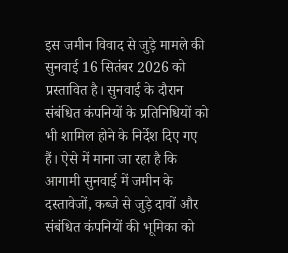इस जमीन विवाद से जुड़े मामले की सुनवाई 16 सितंबर 2026 को प्रस्तावित है। सुनवाई के दौरान संबंधित कंपनियों के प्रतिनिधियों को भी शामिल होने के निर्देश दिए गए हैं। ऐसे में माना जा रहा है कि आगामी सुनवाई में जमीन के दस्तावेजों, कब्जे से जुड़े दावों और संबंधित कंपनियों की भूमिका को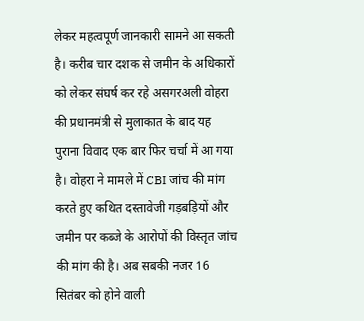लेकर महत्वपूर्ण जानकारी सामने आ सकती है। करीब चार दशक से जमीन के अधिकारों को लेकर संघर्ष कर रहे असगरअली वोहरा की प्रधानमंत्री से मुलाकात के बाद यह पुराना विवाद एक बार फिर चर्चा में आ गया है। वोहरा ने मामले में CBI जांच की मांग करते हुए कथित दस्तावेजी गड़बड़ियों और जमीन पर कब्जे के आरोपों की विस्तृत जांच की मांग की है। अब सबकी नजर 16 सितंबर को होने वाली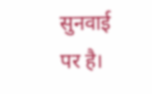सुनवाई पर है।